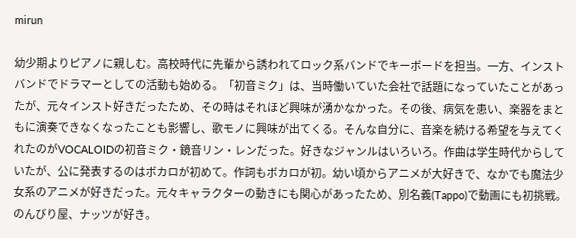mirun

幼少期よりピアノに親しむ。高校時代に先輩から誘われてロック系バンドでキーボードを担当。一方、インストバンドでドラマーとしての活動も始める。「初音ミク」は、当時働いていた会社で話題になっていたことがあったが、元々インスト好きだったため、その時はそれほど興味が湧かなかった。その後、病気を患い、楽器をまともに演奏できなくなったことも影響し、歌モノに興味が出てくる。そんな自分に、音楽を続ける希望を与えてくれたのがVOCALOIDの初音ミク・鏡音リン・レンだった。好きなジャンルはいろいろ。作曲は学生時代からしていたが、公に発表するのはボカロが初めて。作詞もボカロが初。幼い頃からアニメが大好きで、なかでも魔法少女系のアニメが好きだった。元々キャラクターの動きにも関心があったため、別名義(Tappo)で動画にも初挑戦。のんびり屋、ナッツが好き。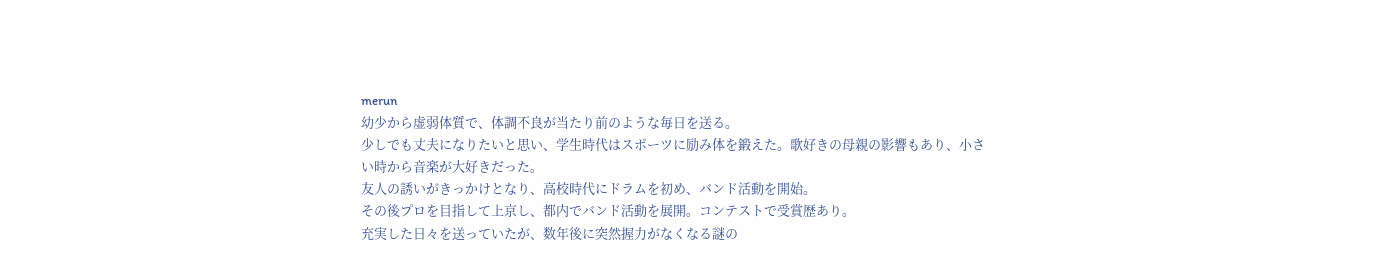merun
幼少から虚弱体質で、体調不良が当たり前のような毎日を送る。
少しでも丈夫になりたいと思い、学生時代はスポーツに励み体を鍛えた。歌好きの母親の影響もあり、小さい時から音楽が大好きだった。
友人の誘いがきっかけとなり、高校時代にドラムを初め、バンド活動を開始。
その後プロを目指して上京し、都内でバンド活動を展開。コンテストで受賞歴あり。
充実した日々を送っていたが、数年後に突然握力がなくなる謎の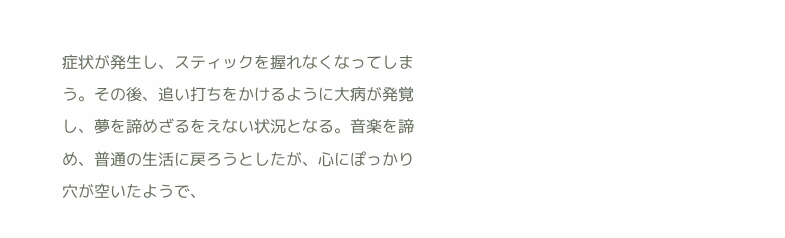症状が発生し、スティックを握れなくなってしまう。その後、追い打ちをかけるように大病が発覚し、夢を諦めざるをえない状況となる。音楽を諦め、普通の生活に戻ろうとしたが、心にぽっかり穴が空いたようで、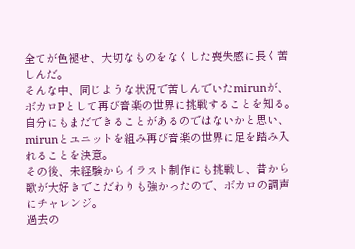全てが色褪せ、大切なものをなくした喪失感に長く苦しんだ。
そんな中、同じような状況で苦しんでいたmirunが、ボカロPとして再び音楽の世界に挑戦することを知る。自分にもまだできることがあるのではないかと思い、mirunとユニットを組み再び音楽の世界に足を踏み入れることを決意。
その後、未経験からイラスト制作にも挑戦し、昔から歌が大好きでこだわりも強かったので、ボカロの調声にチャレンジ。
過去の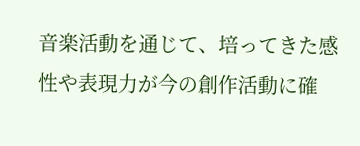音楽活動を通じて、培ってきた感性や表現力が今の創作活動に確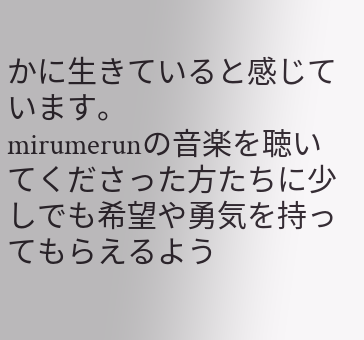かに生きていると感じています。
mirumerunの音楽を聴いてくださった方たちに少しでも希望や勇気を持ってもらえるよう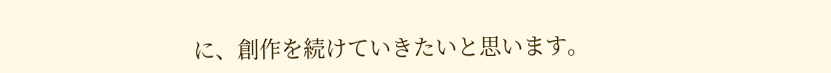に、創作を続けていきたいと思います。